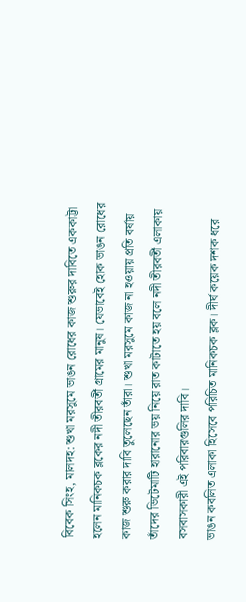বিবেক সিংহ, মালদহ: শুখা মরসুমে ভাঙন রোধের কাজ শুরুর দাবিতে এককাট্টা হলেন মানিকচক ব্লকের নদী তীরবর্তী গ্রামের মানুষ। যেভাবেই হোক ভাঙন রোধের কাজ শুরু করার দাবি তুলেছেন তাঁরা। শুখা মরসুমে কাজ না হওয়ায় প্রতি বর্ষায় তাঁদের ভিটেমাটি হারানোর ভয় নিয়ে রাত কাটাতে হয় বলে নদী তীরবর্তী এলাকায় বসবাসকারী এই পরিবারগুলির দাবি।
ভাঙন কবলিত এলাকা হিসেবে পরিচিত মানিকচক ব্লক। দীর্ঘ কয়েক দশক ধরে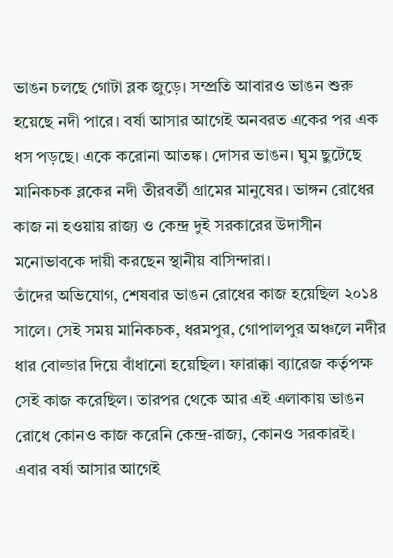ভাঙন চলছে গোটা ব্লক জুড়ে। সম্প্রতি আবারও ভাঙন শুরু হয়েছে নদী পারে। বর্ষা আসার আগেই অনবরত একের পর এক ধস পড়ছে। একে করোনা আতঙ্ক। দোসর ভাঙন। ঘুম ছুটেছে মানিকচক ব্লকের নদী তীরবর্তী গ্রামের মানুষের। ভাঙ্গন রোধের কাজ না হওয়ায় রাজ্য ও কেন্দ্র দুই সরকারের উদাসীন মনোভাবকে দায়ী করছেন স্থানীয় বাসিন্দারা।
তাঁদের অভিযোগ, শেষবার ভাঙন রোধের কাজ হয়েছিল ২০১৪ সালে। সেই সময় মানিকচক, ধরমপুর, গোপালপুর অঞ্চলে নদীর ধার বোল্ডার দিয়ে বাঁধানো হয়েছিল। ফারাক্কা ব্যারেজ কর্তৃপক্ষ সেই কাজ করেছিল। তারপর থেকে আর এই এলাকায় ভাঙন রোধে কোনও কাজ করেনি কেন্দ্র-রাজ্য, কোনও সরকারই। এবার বর্ষা আসার আগেই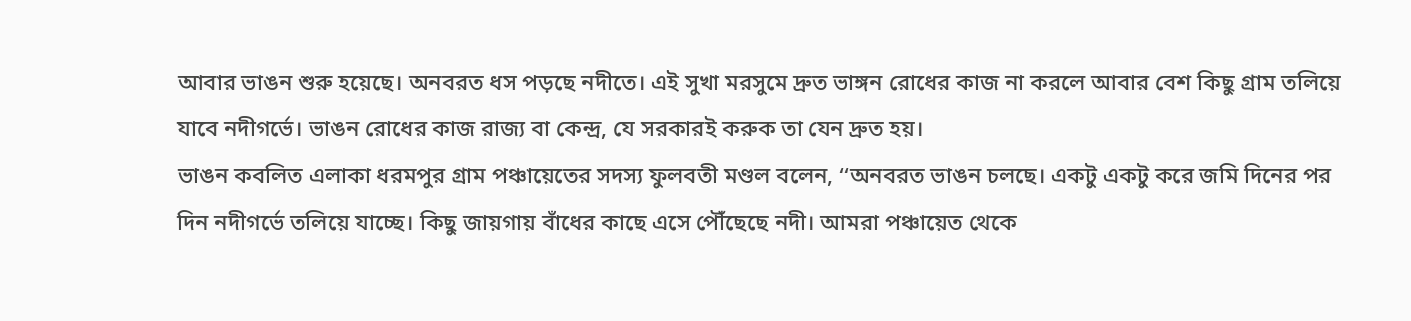আবার ভাঙন শুরু হয়েছে। অনবরত ধস পড়ছে নদীতে। এই সুখা মরসুমে দ্রুত ভাঙ্গন রোধের কাজ না করলে আবার বেশ কিছু গ্রাম তলিয়ে যাবে নদীগর্ভে। ভাঙন রোধের কাজ রাজ্য বা কেন্দ্র, যে সরকারই করুক তা যেন দ্রুত হয়।
ভাঙন কবলিত এলাকা ধরমপুর গ্রাম পঞ্চায়েতের সদস্য ফুলবতী মণ্ডল বলেন, ‘‘অনবরত ভাঙন চলছে। একটু একটু করে জমি দিনের পর দিন নদীগর্ভে তলিয়ে যাচ্ছে। কিছু জায়গায় বাঁধের কাছে এসে পৌঁছেছে নদী। আমরা পঞ্চায়েত থেকে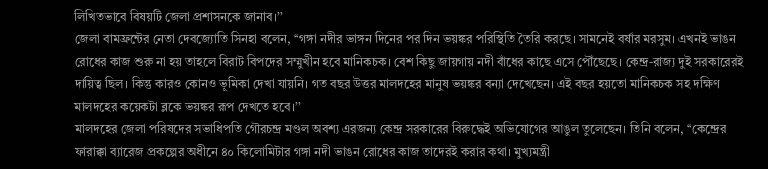লিখিতভাবে বিষয়টি জেলা প্রশাসনকে জানাব।’’
জেলা বামফ্রন্টের নেতা দেবজ্যোতি সিনহা বলেন, ‘‘গঙ্গা নদীর ভাঙ্গন দিনের পর দিন ভয়ঙ্কর পরিস্থিতি তৈরি করছে। সামনেই বর্ষার মরসুম। এখনই ভাঙন রোধের কাজ শুরু না হয় তাহলে বিরাট বিপদের সম্মুখীন হবে মানিকচক। বেশ কিছু জায়গায় নদী বাঁধের কাছে এসে পৌঁছেছে। কেন্দ্র-রাজ্য দুই সরকারেরই দায়িত্ব ছিল। কিন্তু কারও কোনও ভূমিকা দেখা যায়নি। গত বছর উত্তর মালদহের মানুষ ভয়ঙ্কর বন্যা দেখেছেন। এই বছর হয়তো মানিকচক সহ দক্ষিণ মালদহের কয়েকটা ব্লকে ভয়ঙ্কর রূপ দেখতে হবে।’’
মালদহের জেলা পরিষদের সভাধিপতি গৌরচন্দ্র মণ্ডল অবশ্য এরজন্য কেন্দ্র সরকারের বিরুদ্ধেই অভিযোগের আঙুল তুলেছেন। তিনি বলেন, ‘‘কেন্দ্রের ফারাক্কা ব্যারেজ প্রকল্পের অধীনে ৪০ কিলোমিটার গঙ্গা নদী ভাঙন রোধের কাজ তাদেরই করার কথা। মুখ্যমন্ত্রী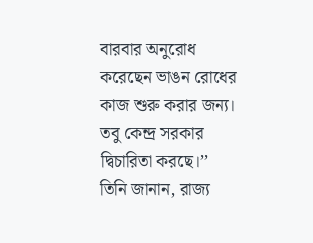বারবার অনুরোধ করেছেন ভাঙন রোধের কাজ শুরু করার জন্য। তবু কেন্দ্র সরকার দ্বিচারিতা করছে।’’ তিনি জানান, রাজ্য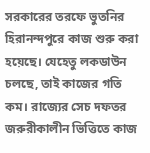সরকারের তরফে ভুতনির হিরানন্দপুরে কাজ শুরু করা হয়েছে। যেহেতু লকডাউন চলছে, তাই কাজের গতি কম। রাজ্যের সেচ দফতর জরুরীকালীন ভিত্তিতে কাজ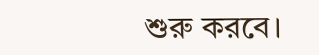শুরু করবে।